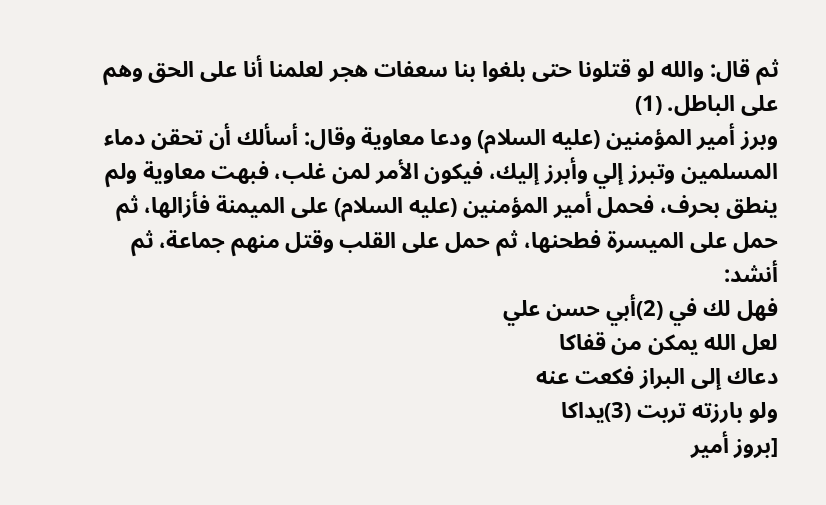ثم قال: والله لو قتلونا حتى بلغوا بنا سعفات هجر لعلمنا أنا على الحق وهم على الباطل. (1)
وبرز أمير المؤمنين (عليه السلام) ودعا معاوية وقال: أسألك أن تحقن دماء المسلمين وتبرز إلي وأبرز إليك، فيكون الأمر لمن غلب، فبهت معاوية ولم ينطق بحرف، فحمل أمير المؤمنين (عليه السلام) على الميمنة فأزالها، ثم حمل على الميسرة فطحنها، ثم حمل على القلب وقتل منهم جماعة، ثم أنشد:
فهل لك في (2)أبي حسن علي
لعل الله يمكن من قفاكا
دعاك إلى البراز فكعت عنه
ولو بارزته تربت (3)يداكا
[بروز أمير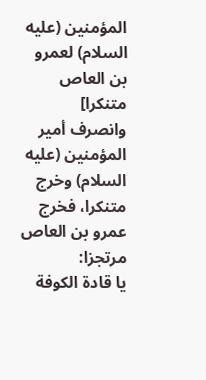المؤمنين (عليه السلام) لعمرو بن العاص متنكرا]
وانصرف أمير المؤمنين (عليه السلام) وخرج متنكرا، فخرج عمرو بن العاص مرتجزا:
يا قادة الكوفة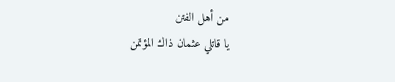من أهل الفتن
يا قاتلي عثمان ذاك المؤتمن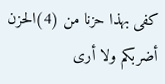كفى بهذا حزنا من (4)الحزن
أضربكم ولا أرى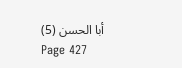أبا الحسن (5)
Page 427